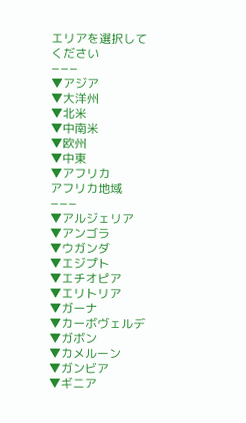エリアを選択してください
−−−
▼アジア
▼大洋州
▼北米
▼中南米
▼欧州
▼中東
▼アフリカ
アフリカ地域
−−−
▼アルジェリア
▼アンゴラ
▼ウガンダ
▼エジプト
▼エチオピア
▼エリトリア
▼ガーナ
▼カーボヴェルデ
▼ガボン
▼カメルーン
▼ガンビア
▼ギニア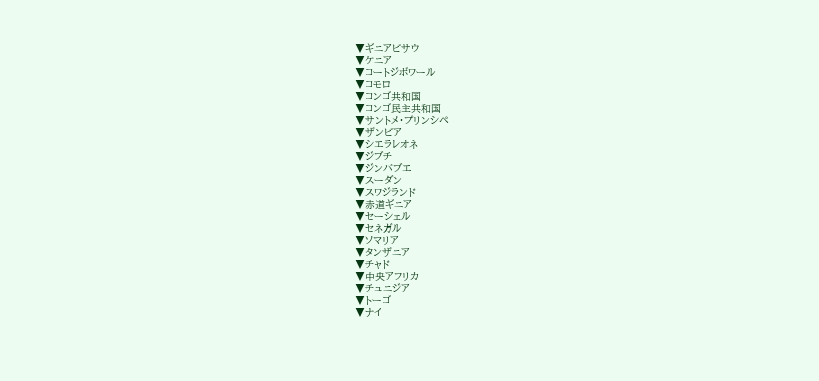▼ギニアビサウ
▼ケニア
▼コートジボワール
▼コモロ
▼コンゴ共和国
▼コンゴ民主共和国
▼サントメ・プリンシペ
▼ザンビア
▼シエラレオネ
▼ジブチ
▼ジンバブエ
▼スーダン
▼スワジランド
▼赤道ギニア
▼セーシェル
▼セネガル
▼ソマリア
▼タンザニア
▼チャド
▼中央アフリカ
▼チュニジア
▼トーゴ
▼ナイ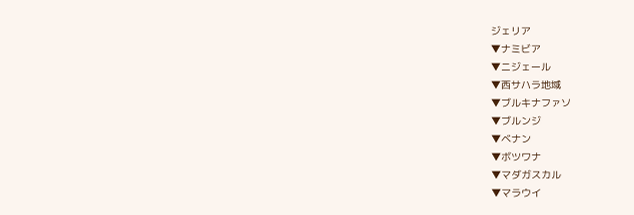ジェリア
▼ナミビア
▼ニジェール
▼西サハラ地域
▼ブルキナファソ
▼ブルンジ
▼ベナン
▼ボツワナ
▼マダガスカル
▼マラウイ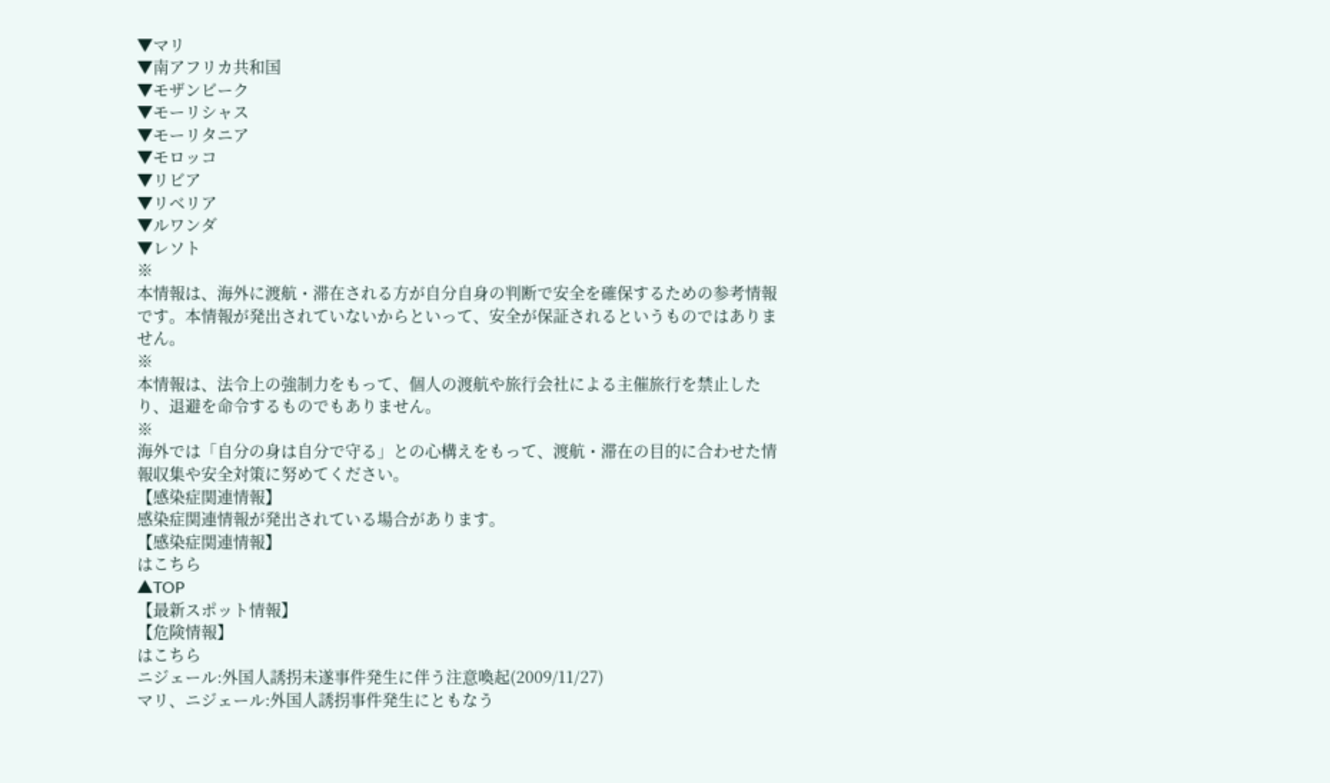▼マリ
▼南アフリカ共和国
▼モザンビーク
▼モーリシャス
▼モーリタニア
▼モロッコ
▼リビア
▼リベリア
▼ルワンダ
▼レソト
※
本情報は、海外に渡航・滞在される方が自分自身の判断で安全を確保するための参考情報です。本情報が発出されていないからといって、安全が保証されるというものではありません。
※
本情報は、法令上の強制力をもって、個人の渡航や旅行会社による主催旅行を禁止したり、退避を命令するものでもありません。
※
海外では「自分の身は自分で守る」との心構えをもって、渡航・滞在の目的に合わせた情報収集や安全対策に努めてください。
【感染症関連情報】
感染症関連情報が発出されている場合があります。
【感染症関連情報】
はこちら
▲TOP
【最新スポット情報】
【危険情報】
はこちら
ニジェール:外国人誘拐未遂事件発生に伴う注意喚起(2009/11/27)
マリ、ニジェール:外国人誘拐事件発生にともなう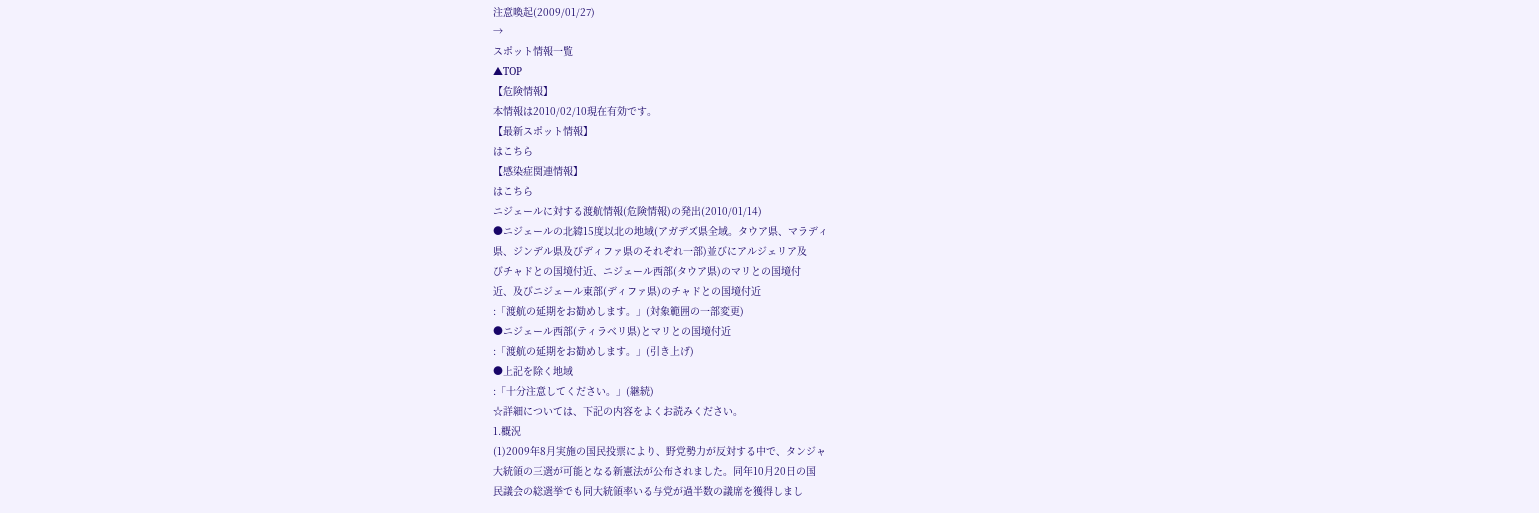注意喚起(2009/01/27)
→
スポット情報一覧
▲TOP
【危険情報】
本情報は2010/02/10現在有効です。
【最新スポット情報】
はこちら
【感染症関連情報】
はこちら
ニジェールに対する渡航情報(危険情報)の発出(2010/01/14)
●ニジェールの北緯15度以北の地域(アガデズ県全域。タウア県、マラディ
県、ジンデル県及びディファ県のそれぞれ一部)並びにアルジェリア及
びチャドとの国境付近、ニジェール西部(タウア県)のマリとの国境付
近、及びニジェール東部(ディファ県)のチャドとの国境付近
:「渡航の延期をお勧めします。」(対象範囲の一部変更)
●ニジェール西部(ティラベリ県)とマリとの国境付近
:「渡航の延期をお勧めします。」(引き上げ)
●上記を除く地域
:「十分注意してください。」(継続)
☆詳細については、下記の内容をよくお読みください。
1.概況
(1)2009年8月実施の国民投票により、野党勢力が反対する中で、タンジャ
大統領の三選が可能となる新憲法が公布されました。同年10月20日の国
民議会の総選挙でも同大統領率いる与党が過半数の議席を獲得しまし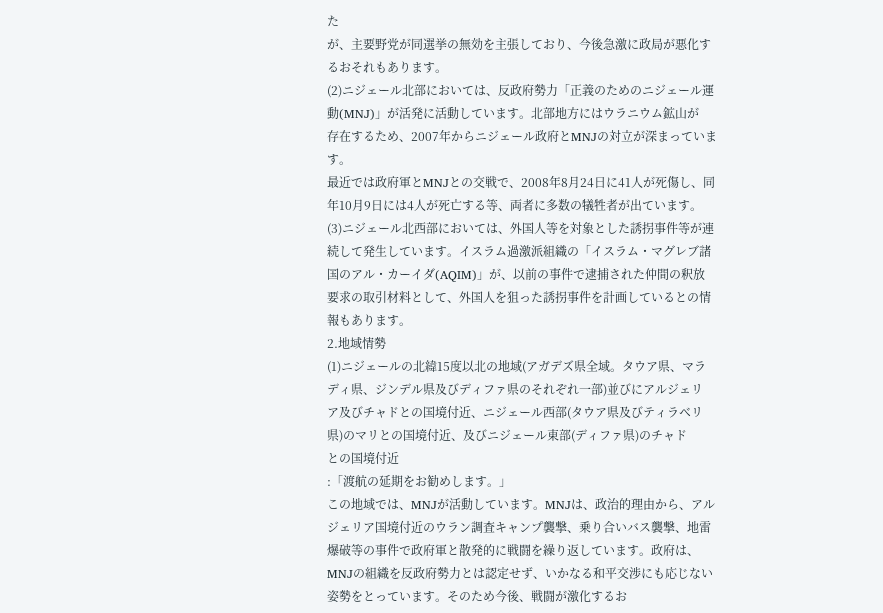た
が、主要野党が同選挙の無効を主張しており、今後急激に政局が悪化す
るおそれもあります。
(2)ニジェール北部においては、反政府勢力「正義のためのニジェール運
動(MNJ)」が活発に活動しています。北部地方にはウラニウム鉱山が
存在するため、2007年からニジェール政府とMNJの対立が深まっていま
す。
最近では政府軍とMNJとの交戦で、2008年8月24日に41人が死傷し、同
年10月9日には4人が死亡する等、両者に多数の犠牲者が出ています。
(3)ニジェール北西部においては、外国人等を対象とした誘拐事件等が連
続して発生しています。イスラム過激派組織の「イスラム・マグレブ諸
国のアル・カーイダ(AQIM)」が、以前の事件で逮捕された仲間の釈放
要求の取引材料として、外国人を狙った誘拐事件を計画しているとの情
報もあります。
2.地域情勢
(1)ニジェールの北緯15度以北の地域(アガデズ県全域。タウア県、マラ
ディ県、ジンデル県及びディファ県のそれぞれ一部)並びにアルジェリ
ア及びチャドとの国境付近、ニジェール西部(タウア県及びティラベリ
県)のマリとの国境付近、及びニジェール東部(ディファ県)のチャド
との国境付近
:「渡航の延期をお勧めします。」
この地域では、MNJが活動しています。MNJは、政治的理由から、アル
ジェリア国境付近のウラン調査キャンプ襲撃、乗り合いバス襲撃、地雷
爆破等の事件で政府軍と散発的に戦闘を繰り返しています。政府は、
MNJの組織を反政府勢力とは認定せず、いかなる和平交渉にも応じない
姿勢をとっています。そのため今後、戦闘が激化するお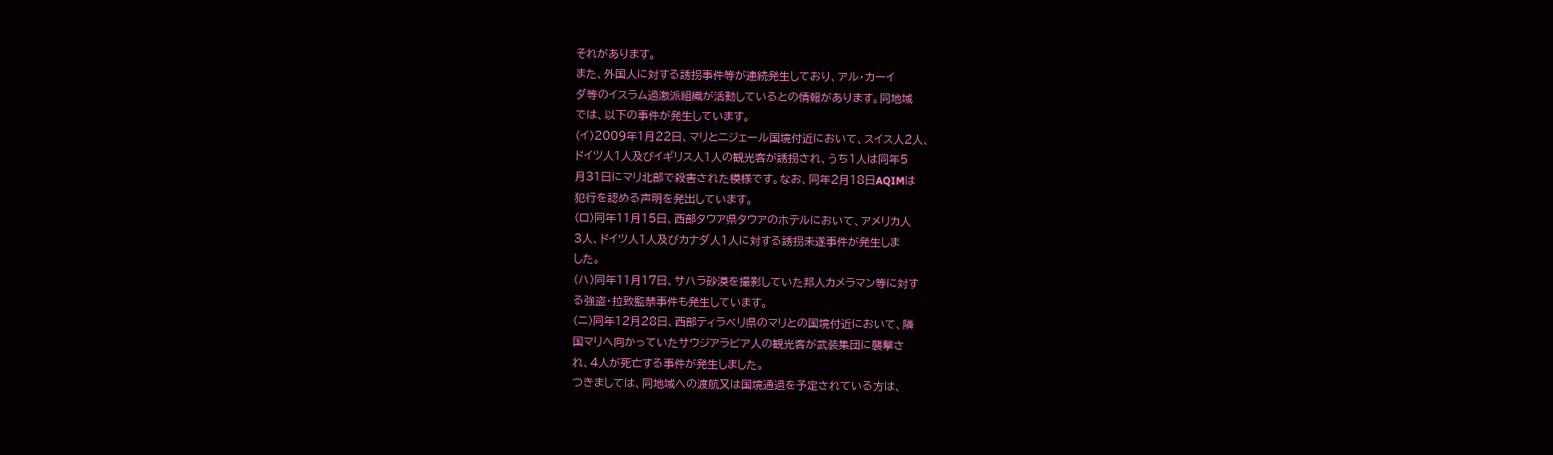それがあります。
また、外国人に対する誘拐事件等が連続発生しており、アル・カーイ
ダ等のイスラム過激派組織が活動しているとの情報があります。同地域
では、以下の事件が発生しています。
(イ)2009年1月22日、マリとニジェール国境付近において、スイス人2人、
ドイツ人1人及びイギリス人1人の観光客が誘拐され、うち1人は同年5
月31日にマリ北部で殺害された模様です。なお、同年2月18日AQIMは
犯行を認める声明を発出しています。
(ロ)同年11月15日、西部タウア県タウアのホテルにおいて、アメリカ人
3人、ドイツ人1人及びカナダ人1人に対する誘拐未遂事件が発生しま
した。
(ハ)同年11月17日、サハラ砂漠を撮影していた邦人カメラマン等に対す
る強盗・拉致監禁事件も発生しています。
(ニ)同年12月28日、西部ティラベリ県のマリとの国境付近において、隣
国マリへ向かっていたサウジアラビア人の観光客が武装集団に襲撃さ
れ、4人が死亡する事件が発生しました。
つきましては、同地域への渡航又は国境通過を予定されている方は、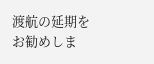渡航の延期をお勧めしま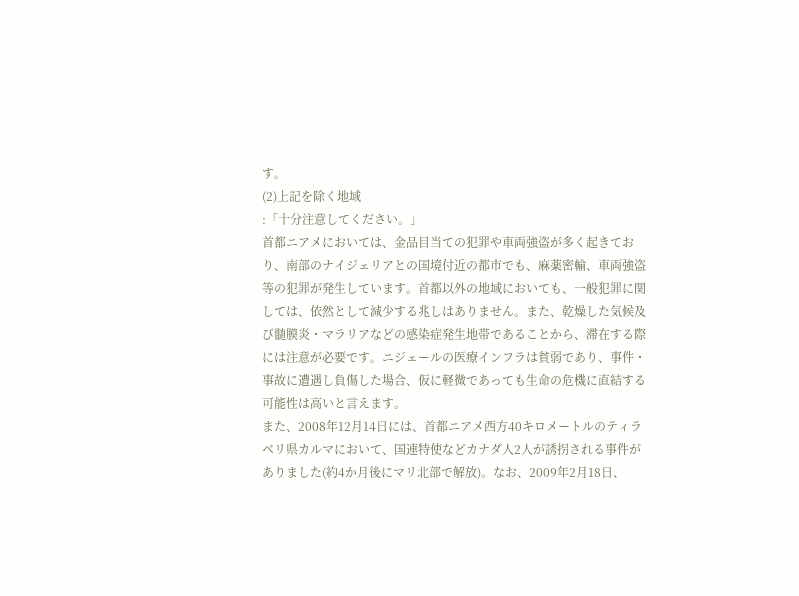す。
(2)上記を除く地域
:「十分注意してください。」
首都ニアメにおいては、金品目当ての犯罪や車両強盗が多く起きてお
り、南部のナイジェリアとの国境付近の都市でも、麻薬密輸、車両強盗
等の犯罪が発生しています。首都以外の地域においても、一般犯罪に関
しては、依然として減少する兆しはありません。また、乾燥した気候及
び髄膜炎・マラリアなどの感染症発生地帯であることから、滞在する際
には注意が必要です。ニジェールの医療インフラは貧弱であり、事件・
事故に遭遇し負傷した場合、仮に軽微であっても生命の危機に直結する
可能性は高いと言えます。
また、2008年12月14日には、首都ニアメ西方40キロメートルのティラ
ベリ県カルマにおいて、国連特使などカナダ人2人が誘拐される事件が
ありました(約4か月後にマリ北部で解放)。なお、2009年2月18日、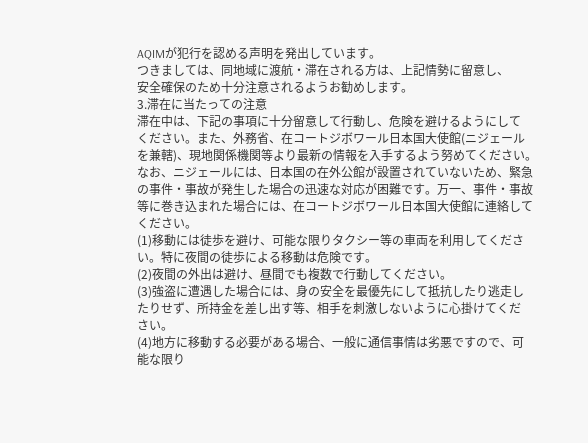AQIMが犯行を認める声明を発出しています。
つきましては、同地域に渡航・滞在される方は、上記情勢に留意し、
安全確保のため十分注意されるようお勧めします。
3.滞在に当たっての注意
滞在中は、下記の事項に十分留意して行動し、危険を避けるようにして
ください。また、外務省、在コートジボワール日本国大使館(ニジェール
を兼轄)、現地関係機関等より最新の情報を入手するよう努めてください。
なお、ニジェールには、日本国の在外公館が設置されていないため、緊急
の事件・事故が発生した場合の迅速な対応が困難です。万一、事件・事故
等に巻き込まれた場合には、在コートジボワール日本国大使館に連絡して
ください。
(1)移動には徒歩を避け、可能な限りタクシー等の車両を利用してくださ
い。特に夜間の徒歩による移動は危険です。
(2)夜間の外出は避け、昼間でも複数で行動してください。
(3)強盗に遭遇した場合には、身の安全を最優先にして抵抗したり逃走し
たりせず、所持金を差し出す等、相手を刺激しないように心掛けてくだ
さい。
(4)地方に移動する必要がある場合、一般に通信事情は劣悪ですので、可
能な限り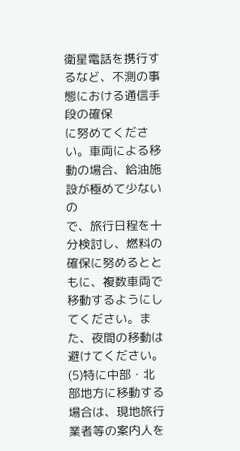衛星電話を携行するなど、不測の事態における通信手段の確保
に努めてください。車両による移動の場合、給油施設が極めて少ないの
で、旅行日程を十分検討し、燃料の確保に努めるとともに、複数車両で
移動するようにしてください。また、夜間の移動は避けてください。
(5)特に中部・北部地方に移動する場合は、現地旅行業者等の案内人を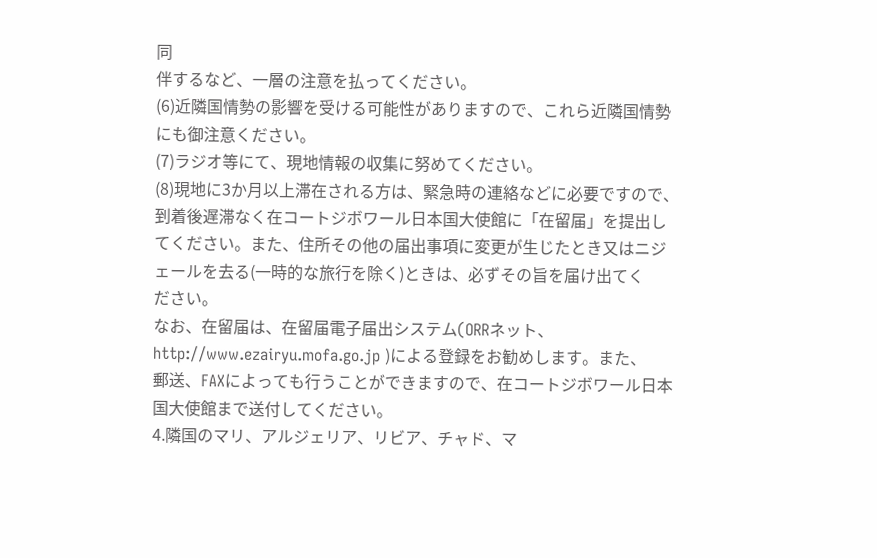同
伴するなど、一層の注意を払ってください。
(6)近隣国情勢の影響を受ける可能性がありますので、これら近隣国情勢
にも御注意ください。
(7)ラジオ等にて、現地情報の収集に努めてください。
(8)現地に3か月以上滞在される方は、緊急時の連絡などに必要ですので、
到着後遅滞なく在コートジボワール日本国大使館に「在留届」を提出し
てください。また、住所その他の届出事項に変更が生じたとき又はニジ
ェールを去る(一時的な旅行を除く)ときは、必ずその旨を届け出てく
ださい。
なお、在留届は、在留届電子届出システム(ORRネット、
http://www.ezairyu.mofa.go.jp )による登録をお勧めします。また、
郵送、FAXによっても行うことができますので、在コートジボワール日本
国大使館まで送付してください。
4.隣国のマリ、アルジェリア、リビア、チャド、マ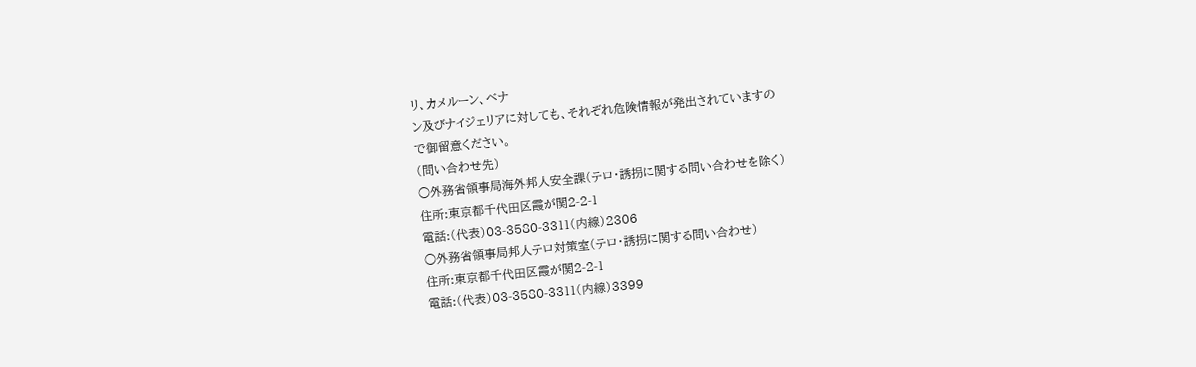リ、カメルーン、ベナ
ン及びナイジェリアに対しても、それぞれ危険情報が発出されていますの
で御留意ください。
(問い合わせ先)
○外務省領事局海外邦人安全課(テロ・誘拐に関する問い合わせを除く)
住所:東京都千代田区霞が関2-2-1
電話:(代表)03-3580-3311(内線)2306
○外務省領事局邦人テロ対策室(テロ・誘拐に関する問い合わせ)
住所:東京都千代田区霞が関2-2-1
電話:(代表)03-3580-3311(内線)3399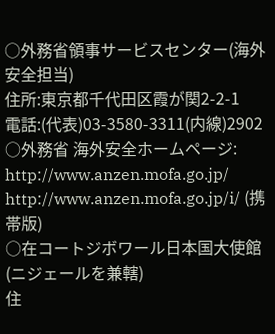○外務省領事サービスセンター(海外安全担当)
住所:東京都千代田区霞が関2-2-1
電話:(代表)03-3580-3311(内線)2902
○外務省 海外安全ホームページ: http://www.anzen.mofa.go.jp/
http://www.anzen.mofa.go.jp/i/ (携帯版)
○在コートジボワール日本国大使館(ニジェールを兼轄)
住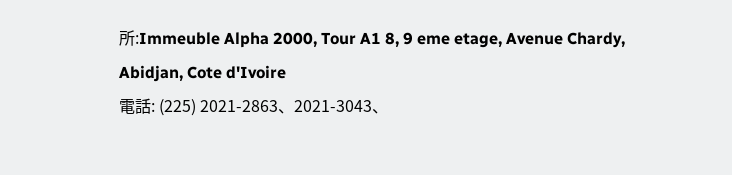所:Immeuble Alpha 2000, Tour A1 8, 9 eme etage, Avenue Chardy,
Abidjan, Cote d'Ivoire
電話: (225) 2021-2863、2021-3043、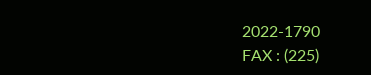2022-1790
FAX : (225)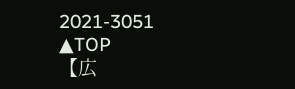2021-3051
▲TOP
【広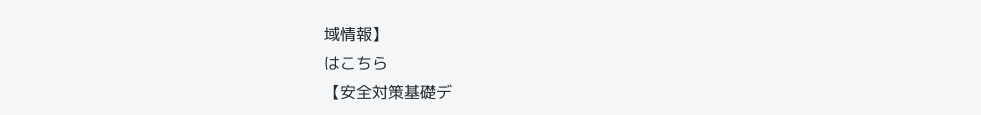域情報】
はこちら
【安全対策基礎デ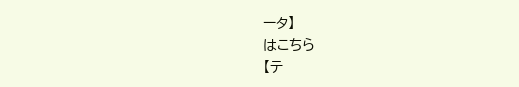ータ】
はこちら
【テ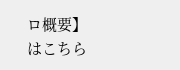ロ概要】
はこちら